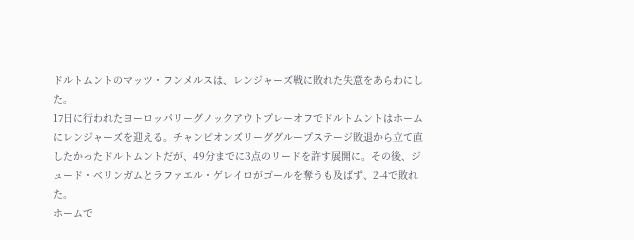ドルトムントのマッツ・フンメルスは、レンジャーズ戦に敗れた失意をあらわにした。
17日に行われたヨーロッパリーグノックアウトプレーオフでドルトムントはホームにレンジャーズを迎える。チャンピオンズリーググループステージ敗退から立て直したかったドルトムントだが、49分までに3点のリードを許す展開に。その後、ジュード・ベリンガムとラファエル・ゲレイロがゴールを奪うも及ばず、2-4で敗れた。
ホームで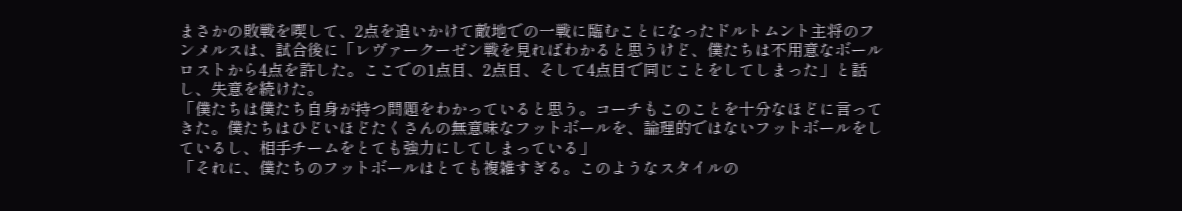まさかの敗戦を喫して、2点を追いかけて敵地での一戦に臨むことになったドルトムント主将のフンメルスは、試合後に「レヴァークーゼン戦を見ればわかると思うけど、僕たちは不用意なボールロストから4点を許した。ここでの1点目、2点目、そして4点目で同じことをしてしまった」と話し、失意を続けた。
「僕たちは僕たち自身が持つ問題をわかっていると思う。コーチもこのことを十分なほどに言ってきた。僕たちはひどいほどたくさんの無意味なフットボールを、論理的ではないフットボールをしているし、相手チームをとても強力にしてしまっている」
「それに、僕たちのフットボールはとても複雑すぎる。このようなスタイルの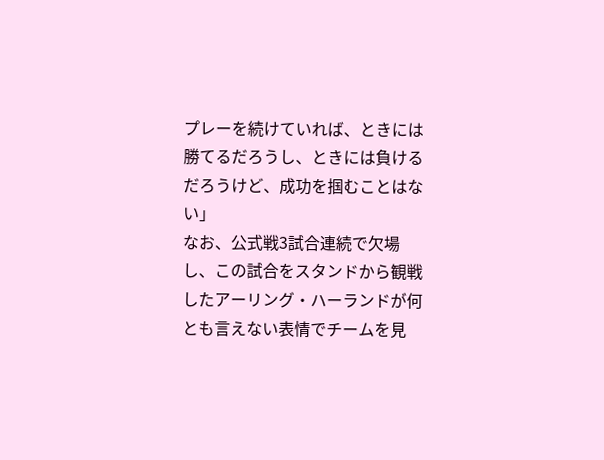プレーを続けていれば、ときには勝てるだろうし、ときには負けるだろうけど、成功を掴むことはない」
なお、公式戦3試合連続で欠場し、この試合をスタンドから観戦したアーリング・ハーランドが何とも言えない表情でチームを見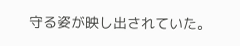守る姿が映し出されていた。